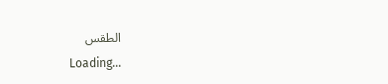الطقس
Loading...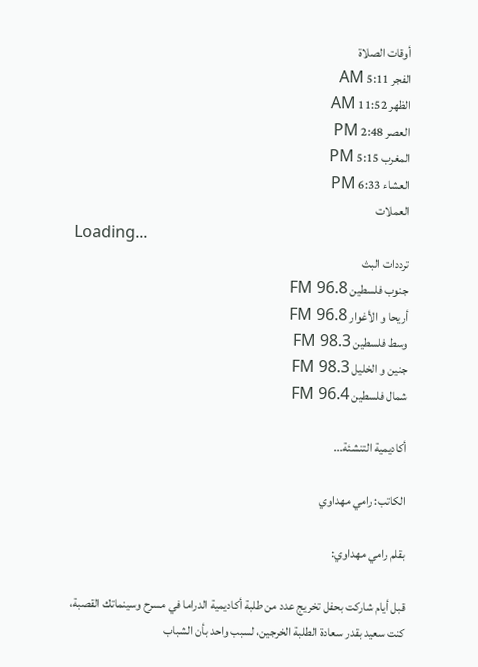أوقات الصلاة
الفجر 5:11 AM
الظهر 11:52 AM
العصر 2:48 PM
المغرب 5:15 PM
العشاء 6:33 PM
العملات
Loading...
ترددات البث
جنوب فلسطين FM 96.8
أريحا و الأغوار FM 96.8
وسط فلسطين FM 98.3
جنين و الخليل FM 98.3
شمال فلسطين FM 96.4

أكاديمية التنشئة...

الكاتب: رامي مهداوي

بقلم رامي مهداوي:

قبل أيام شاركت بحفل تخريج عدد من طلبة أكاديمية الدراما في مسرح وسينماتك القصبة، كنت سعيد بقدر سعادة الطلبة الخرجين، لسبب واحد بأن الشباب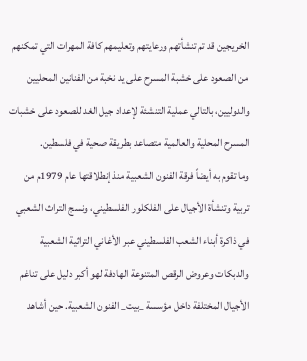الخريجين قد تم تنشأتهم ورعايتهم وتعليمهم كافة المهرات التي تمكنهم من الصعود على خشبة المسرح على يد نخبة من الفنانين المحليين والدوليين، بالتالي عملية التنشئة لإعداد جيل الغد للصعود على خشبات المسرح المحلية والعالمية متصاعد بطريقة صحية في فلسطين.
وما تقوم به أيضاً فرقة الفنون الشعبية منذ إنطلاقتها عام 1979م من تربية وتنشأة الأجيال على الفلكلور الفلسطيني، ونسج التراث الشعبي في ذاكرة أبناء الشعب الفلسطيني عبر الأغاني التراثية الشعبية والدبكات وعروض الرقص المتنوعة الهادفة لهو أكبر دليل على تناغم الأجيال المختلفة داخل مؤسسة _بيت_ الفنون الشعبية. حين أشاهد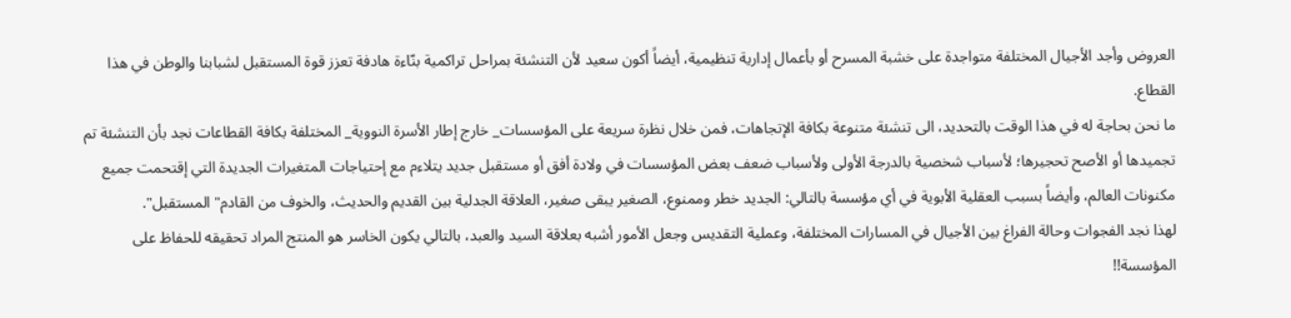العروض وأجد الأجيال المختلفة متواجدة على خشبة المسرح أو بأعمال إدارية تنظيمية، أيضاً أكون سعيد لأن التنشئة بمراحل تراكمية بنّاءة هادفة تعزز قوة المستقبل لشبابنا والوطن في هذا القطاع.
ما نحن بحاجة له في هذا الوقت بالتحديد، الى تنشئة متنوعة بكافة الإتجاهات، فمن خلال نظرة سريعة على المؤسسات_ خارج إطار الأسرة النووية_ المختلفة بكافة القطاعات نجد بأن التنشئة تم تجميدها أو الأصح تحجيرها؛ لأسباب شخصية بالدرجة الأولى ولأسباب ضعف بعض المؤسسات في ولادة أفق أو مستقبل جديد يتلاءم مع إحتياجات المتغيرات الجديدة التي إقتحمت جميع مكنونات العالم، وأيضاً بسبب العقلية الأبوية في أي مؤسسة بالتالي: الجديد خطر وممنوع، الصغير يبقى صغير، العلاقة الجدلية بين القديم والحديث، والخوف من القادم" المستقبل".
لهذا نجد الفجوات وحالة الفراغ بين الأجيال في المسارات المختلفة، وعملية التقديس وجعل الأمور أشبه بعلاقة السيد والعبد، بالتالي يكون الخاسر هو المنتج المراد تحقيقه للحفاظ على المؤسسة!!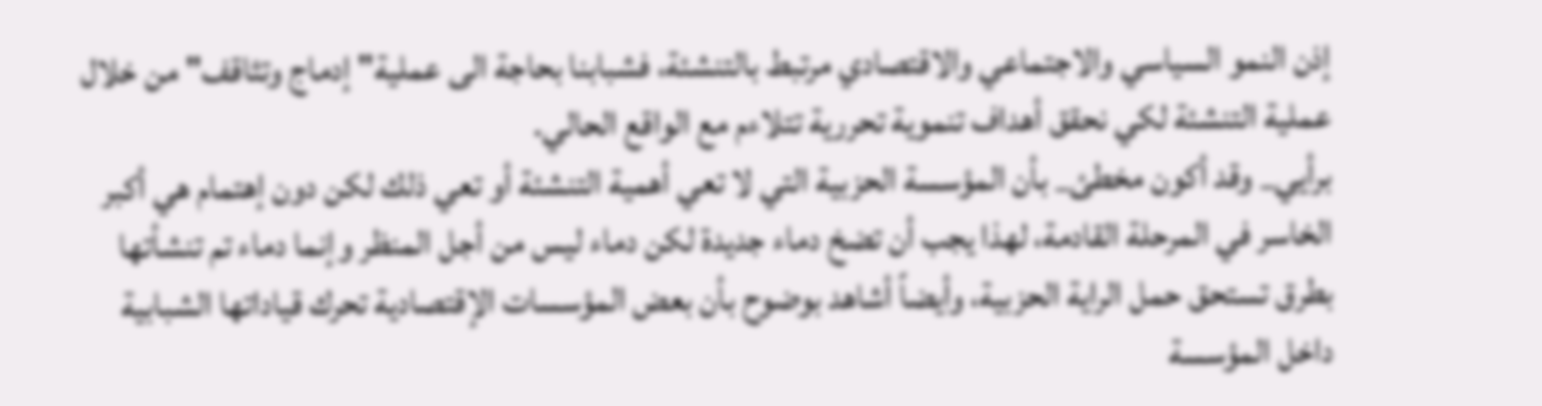إذن النمو السياسي والاجتماعي والاقتصادي مرتبط بالتنشئة، فشبابنا بحاجة الى عملية" إدماج وتثاقف" من خلال عملية التنشئة لكي نحقق أهداف تنموية تحررية تتلاءم مع الواقع الحالي.
برأيي_ وقد أكون مخطئ_ بأن المؤسسة الحزبية التي لا تعي أهمية التنشئة أو تعي ذلك لكن دون إهتمام هي أكبر الخاسر في المرحلة القادمة، لهذا يجب أن تضخ دماء جديدة لكن دماء ليس من أجل المنظر وإنما دماء تم تنشأتها بطرق تستحق حمل الراية الحزبية، وأيضاً أشاهد بوضوح بأن بعض المؤسسات الإقتصادية تحرك قياداتها الشبابية داخل المؤسسة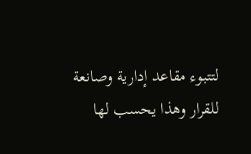لتتبوء مقاعد إدارية وصانعة للقرار وهذا يحسب لها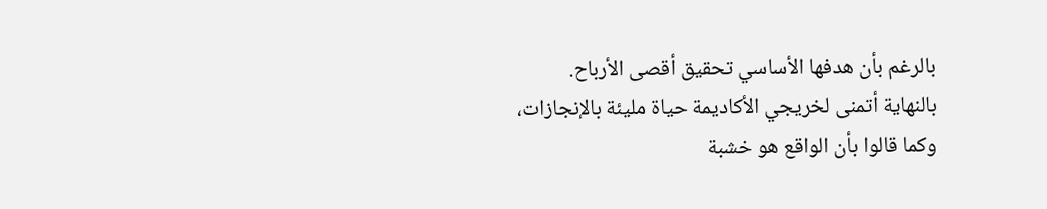بالرغم بأن هدفها الأساسي تحقيق أقصى الأرباح.
بالنهاية أتمنى لخريجي الأكاديمة حياة مليئة بالإنجازات، وكما قالوا بأن الواقع هو خشبة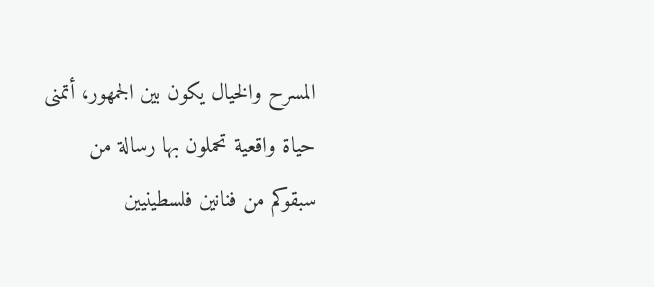المسرح والخيال يكون بين الجمهور، أتمنى حياة واقعية تحملون بها رسالة من سبقوكم من فنانين فلسطينيين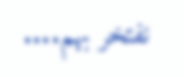نفتخر بهم....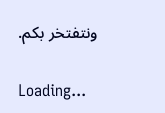ونتفتخر بكم.

Loading...